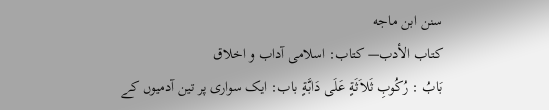سنن ابن ماجه
كتاب الأدب— کتاب: اسلامی آداب و اخلاق
بَابُ : رُكُوبِ ثَلاَثَةٍ عَلَى دَابَّةٍ باب: ایک سواری پر تین آدمیوں کے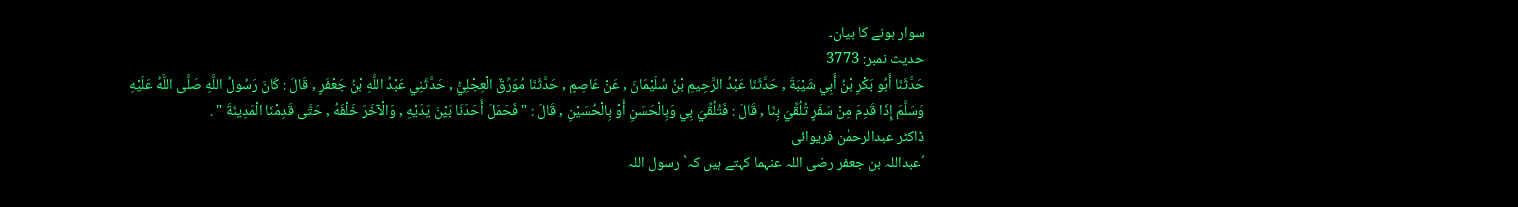سوار ہونے کا بیان۔
حدیث نمبر: 3773
حَدَّثَنَا أَبُو بَكْرِ بْنُ أَبِي شَيْبَةَ , حَدَّثَنَا عَبْدُ الرَّحِيمِ بْنُ سُلَيْمَانَ , عَنْ عَاصِمٍ , حَدَّثَنَا مُوَرِّقٌ الْعِجْلِيُّ , حَدَّثَنِي عَبْدُ اللَّهِ بْنُ جَعْفَرٍ , قَالَ : كَانَ رَسُولُ اللَّهِ صَلَّى اللَّهُ عَلَيْهِ وَسَلَّمَ إِذَا قَدِمَ مِنْ سَفَرٍ تُلُقِّيَ بِنَا , قَالَ : فَتُلُقِّيَ بِي وَبِالْحَسَنِ أَوْ بِالْحُسَيْنِ , قَالَ : " فَحَمَلَ أَحَدَنَا بَيْنَ يَدَيْهِ , وَالْآخَرَ خَلْفَهُ , حَتَّى قَدِمْنَا الْمَدِينَةَ " .
ڈاکٹر عبدالرحمٰن فریوائی
´عبداللہ بن جعفر رضی اللہ عنہما کہتے ہیں کہ` رسول اللہ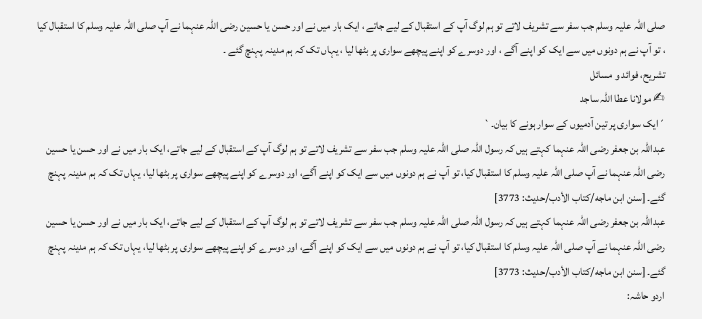صلی اللہ علیہ وسلم جب سفر سے تشریف لاتے تو ہم لوگ آپ کے استقبال کے لیے جاتے ، ایک بار میں نے اور حسن یا حسین رضی اللہ عنہما نے آپ صلی اللہ علیہ وسلم کا استقبال کیا ، تو آپ نے ہم دونوں میں سے ایک کو اپنے آگے ، اور دوسرے کو اپنے پیچھے سواری پر بٹھا لیا ، یہاں تک کہ ہم مدینہ پہنچ گئے ۔
تشریح، فوائد و مسائل
✍ مولانا عطا اللہ ساجد
´ایک سواری پر تین آدمیوں کے سوار ہونے کا بیان۔`
عبداللہ بن جعفر رضی اللہ عنہما کہتے ہیں کہ رسول اللہ صلی اللہ علیہ وسلم جب سفر سے تشریف لاتے تو ہم لوگ آپ کے استقبال کے لیے جاتے، ایک بار میں نے اور حسن یا حسین رضی اللہ عنہما نے آپ صلی اللہ علیہ وسلم کا استقبال کیا، تو آپ نے ہم دونوں میں سے ایک کو اپنے آگے، اور دوسرے کو اپنے پیچھے سواری پر بٹھا لیا، یہاں تک کہ ہم مدینہ پہنچ گئے۔ [سنن ابن ماجه/كتاب الأدب/حدیث: 3773]
عبداللہ بن جعفر رضی اللہ عنہما کہتے ہیں کہ رسول اللہ صلی اللہ علیہ وسلم جب سفر سے تشریف لاتے تو ہم لوگ آپ کے استقبال کے لیے جاتے، ایک بار میں نے اور حسن یا حسین رضی اللہ عنہما نے آپ صلی اللہ علیہ وسلم کا استقبال کیا، تو آپ نے ہم دونوں میں سے ایک کو اپنے آگے، اور دوسرے کو اپنے پیچھے سواری پر بٹھا لیا، یہاں تک کہ ہم مدینہ پہنچ گئے۔ [سنن ابن ماجه/كتاب الأدب/حدیث: 3773]
اردو حاشہ: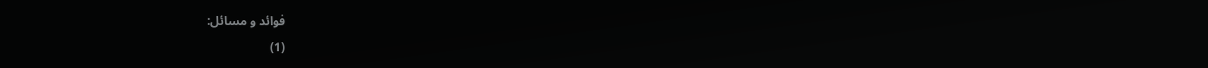فوائد و مسائل:
(1)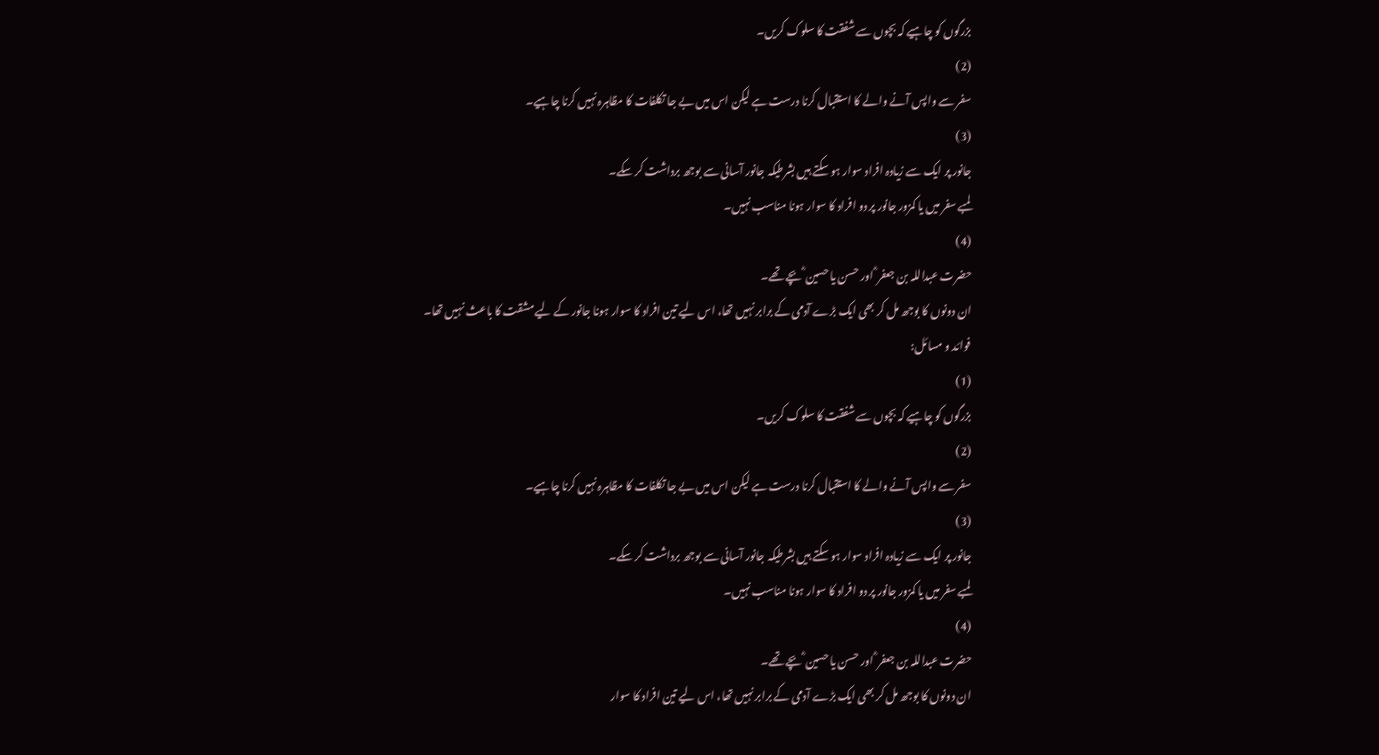بزرگوں کو چاہیے کہ بچوں سے شفقت کا سلوک کریں۔
(2)
سفر سے واپس آنے والے کا استقبال کرنا درست ہے لیکن اس میں بے جا تکلفات کا مظاہرہ نہیں کرنا چاہیے۔
(3)
جانور پر ایک سے زیادہ افراد سوار ہو سکتے ہیں بشرطیکہ جانور آسانی سے بوجھ برداشت کر سکے۔
لمبے سفر میں یا کمزور جانور پر دو افراد کا سوار ہونا مناسب نہیں۔
(4)
حضرت عبداللہ بن جعفر ؓ اور حسن یا حسین ؓ بچے تھے۔
ان دونوں کا بوجھ مل کر بھی ایک بڑے آدمی کے برابر نہیں تھا، اس لیے تین افراد کا سوار ہونا جانور کے لیے مشقت کا باعث نہیں تھا۔
فوائد و مسائل:
(1)
بزرگوں کو چاہیے کہ بچوں سے شفقت کا سلوک کریں۔
(2)
سفر سے واپس آنے والے کا استقبال کرنا درست ہے لیکن اس میں بے جا تکلفات کا مظاہرہ نہیں کرنا چاہیے۔
(3)
جانور پر ایک سے زیادہ افراد سوار ہو سکتے ہیں بشرطیکہ جانور آسانی سے بوجھ برداشت کر سکے۔
لمبے سفر میں یا کمزور جانور پر دو افراد کا سوار ہونا مناسب نہیں۔
(4)
حضرت عبداللہ بن جعفر ؓ اور حسن یا حسین ؓ بچے تھے۔
ان دونوں کا بوجھ مل کر بھی ایک بڑے آدمی کے برابر نہیں تھا، اس لیے تین افراد کا سوار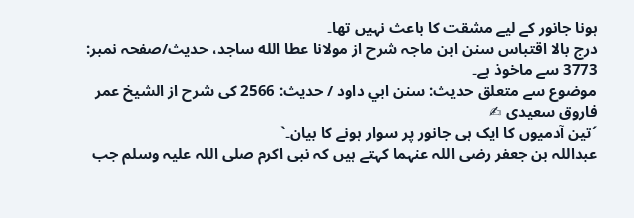ہونا جانور کے لیے مشقت کا باعث نہیں تھا۔
درج بالا اقتباس سنن ابن ماجہ شرح از مولانا عطا الله ساجد، حدیث/صفحہ نمبر: 3773 سے ماخوذ ہے۔
موضوع سے متعلق حدیث: سنن ابي داود / حدیث: 2566 کی شرح از الشیخ عمر فاروق سعیدی ✍
´تین آدمیوں کا ایک ہی جانور پر سوار ہونے کا بیان۔`
عبداللہ بن جعفر رضی اللہ عنہما کہتے ہیں کہ نبی اکرم صلی اللہ علیہ وسلم جب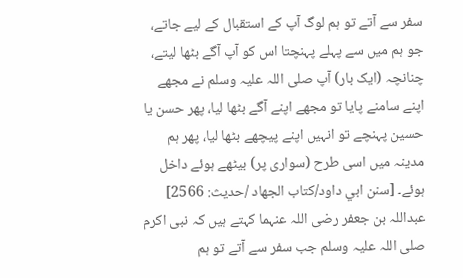سفر سے آتے تو ہم لوگ آپ کے استقبال کے لیے جاتے، جو ہم میں سے پہلے پہنچتا اس کو آپ آگے بٹھا لیتے، چنانچہ (ایک بار) آپ صلی اللہ علیہ وسلم نے مجھے اپنے سامنے پایا تو مجھے اپنے آگے بٹھا لیا، پھر حسن یا حسین پہنچے تو انہیں اپنے پیچھے بٹھا لیا، پھر ہم مدینہ میں اسی طرح (سواری پر) بیٹھے ہوئے داخل ہوئے۔ [سنن ابي داود/كتاب الجهاد /حدیث: 2566]
عبداللہ بن جعفر رضی اللہ عنہما کہتے ہیں کہ نبی اکرم صلی اللہ علیہ وسلم جب سفر سے آتے تو ہم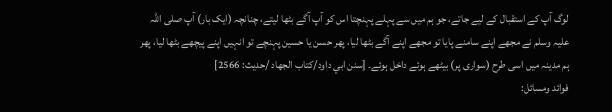لوگ آپ کے استقبال کے لیے جاتے، جو ہم میں سے پہلے پہنچتا اس کو آپ آگے بٹھا لیتے، چنانچہ (ایک بار) آپ صلی اللہ علیہ وسلم نے مجھے اپنے سامنے پایا تو مجھے اپنے آگے بٹھا لیا، پھر حسن یا حسین پہنچے تو انہیں اپنے پیچھے بٹھا لیا، پھر ہم مدینہ میں اسی طرح (سواری پر) بیٹھے ہوئے داخل ہوئے۔ [سنن ابي داود/كتاب الجهاد /حدیث: 2566]
فوائد ومسائل: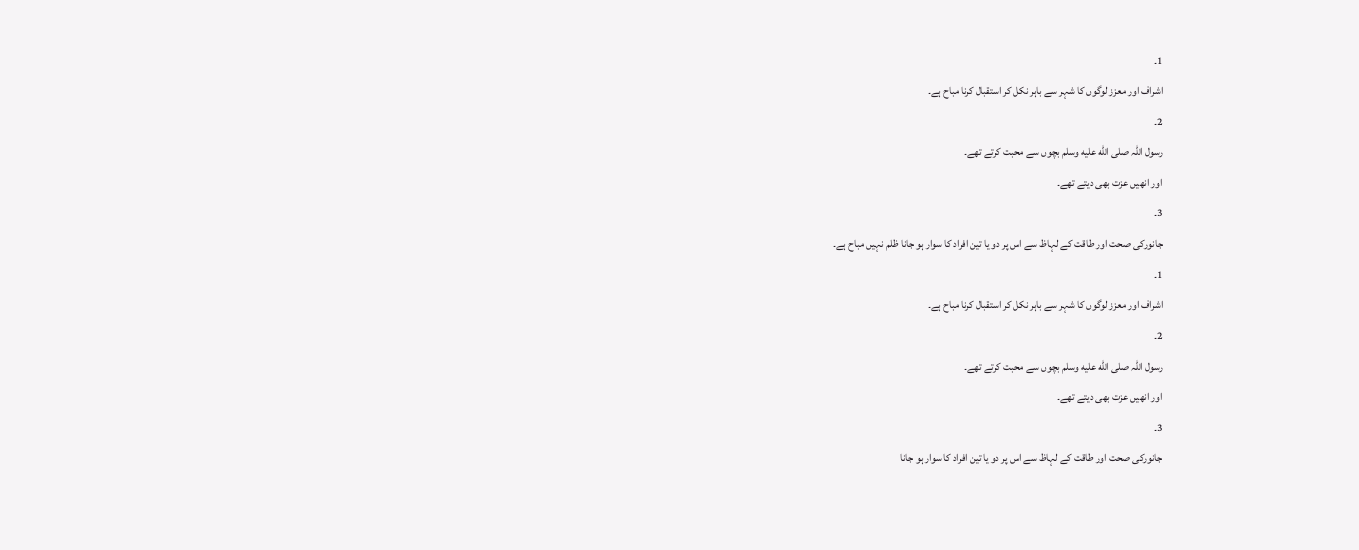1۔
اشراف اور معزز لوگوں کا شہر سے باہر نکل کر استقبال کرنا مباح ہے۔
2۔
رسول اللہ صلى الله عليه وسلم بچوں سے محبت کرتے تھے۔
اور انھیں عزت بھی دیتے تھے۔
3۔
جانورکی صحت اور طاقت کے لہاظ سے اس پر دو یا تین افراد کا سوار ہو جانا ظلم نہیں مباح ہے۔
1۔
اشراف اور معزز لوگوں کا شہر سے باہر نکل کر استقبال کرنا مباح ہے۔
2۔
رسول اللہ صلى الله عليه وسلم بچوں سے محبت کرتے تھے۔
اور انھیں عزت بھی دیتے تھے۔
3۔
جانورکی صحت اور طاقت کے لہاظ سے اس پر دو یا تین افراد کا سوار ہو جانا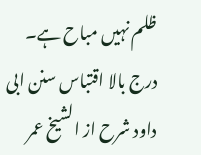ظلم نہیں مباح ہے۔
درج بالا اقتباس سنن ابی داود شرح از الشیخ عمر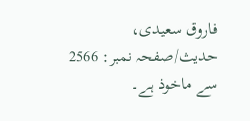فاروق سعیدی، حدیث/صفحہ نمبر: 2566 سے ماخوذ ہے۔